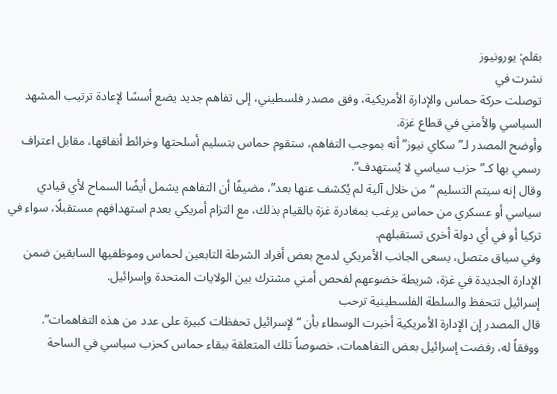بقلم: يورونيوز
نشرت في
توصلت حركة حماس والإدارة الأمريكية، وفق مصدر فلسطيني، إلى تفاهم جديد يضع أسسًا لإعادة ترتيب المشهد السياسي والأمني في قطاع غزة.
وأوضح المصدر لـ”سكاي نيوز” أنه بموجب التفاهم، ستقوم حماس بتسليم أسلحتها وخرائط أنفاقها، مقابل اعتراف رسمي بها كـ”حزب سياسي لا يُستهدف”.
وقال إنه سيتم التسليم “من خلال آلية لم يُكشف عنها بعد”، مضيفًا أن التفاهم يشمل أيضًا السماح لأي قيادي سياسي أو عسكري من حماس يرغب بمغادرة غزة بالقيام بذلك، مع التزام أمريكي بعدم استهدافهم مستقبلًا، سواء في تركيا أو في أي دولة أخرى تستقبلهم.
وفي سياق متصل، يسعى الجانب الأمريكي لدمج بعض أفراد الشرطة التابعين لحماس وموظفيها السابقين ضمن الإدارة الجديدة في غزة، شريطة خضوعهم لفحص أمني مشترك بين الولايات المتحدة وإسرائيل.
إسرائيل تتحفظ والسلطة الفلسطينية ترحب
قال المصدر إن الإدارة الأمريكية أخبرت الوسطاء بأن “لإسرائيل تحفظات كبيرة على عدد من هذه التفاهمات”.
ووفقاً له، رفضت إسرائيل بعض التفاهمات، خصوصاً تلك المتعلقة ببقاء حماس كحزب سياسي في الساحة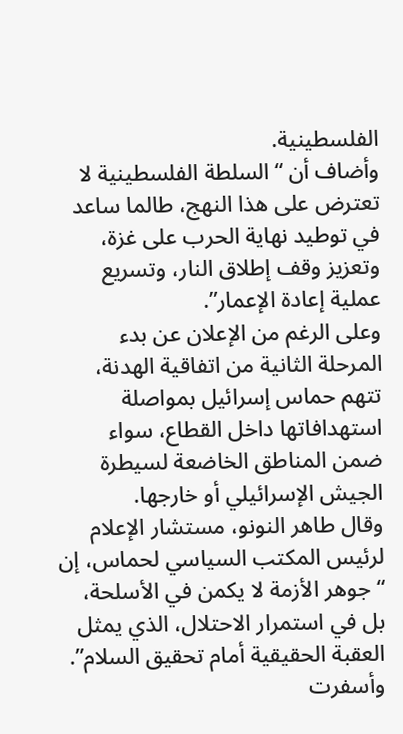الفلسطينية.
وأضاف أن “السلطة الفلسطينية لا تعترض على هذا النهج، طالما ساعد في توطيد نهاية الحرب على غزة، وتعزيز وقف إطلاق النار، وتسريع عملية إعادة الإعمار”.
وعلى الرغم من الإعلان عن بدء المرحلة الثانية من اتفاقية الهدنة، تتهم حماس إسرائيل بمواصلة استهدافاتها داخل القطاع، سواء ضمن المناطق الخاضعة لسيطرة الجيش الإسرائيلي أو خارجها.
وقال طاهر النونو، مستشار الإعلام لرئيس المكتب السياسي لحماس، إن “جوهر الأزمة لا يكمن في الأسلحة، بل في استمرار الاحتلال، الذي يمثل العقبة الحقيقية أمام تحقيق السلام”.
وأسفرت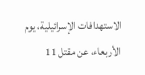الاستهدافات الإسرائيلية، يوم الأربعاء، عن مقتل 11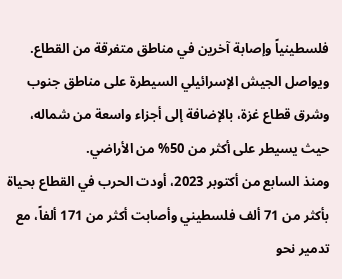فلسطينياً وإصابة آخرين في مناطق متفرقة من القطاع.
ويواصل الجيش الإسرائيلي السيطرة على مناطق جنوب وشرق قطاع غزة، بالإضافة إلى أجزاء واسعة من شماله، حيث يسيطر على أكثر من 50% من الأراضي.
ومنذ السابع من أكتوبر 2023، أودت الحرب في القطاع بحياة بأكثر من 71 ألف فلسطيني وأصابت أكثر من 171 ألفاً، مع تدمير نحو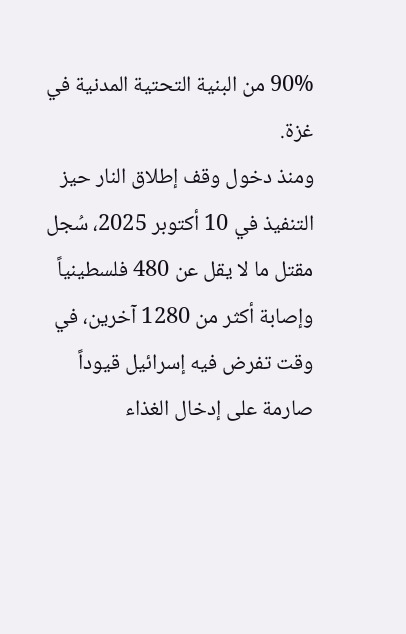90% من البنية التحتية المدنية في غزة.
ومنذ دخول وقف إطلاق النار حيز التنفيذ في 10 أكتوبر 2025، سُجل مقتل ما لا يقل عن 480 فلسطينياً وإصابة أكثر من 1280 آخرين، في وقت تفرض فيه إسرائيل قيوداً صارمة على إدخال الغذاء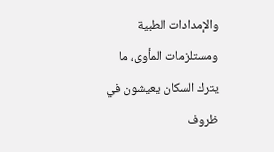والإمدادات الطبية ومستلزمات المأوى، ما يترك السكان يعيشون في ظروف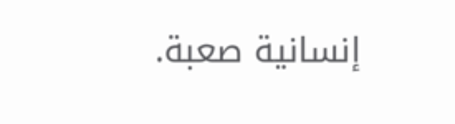إنسانية صعبة.